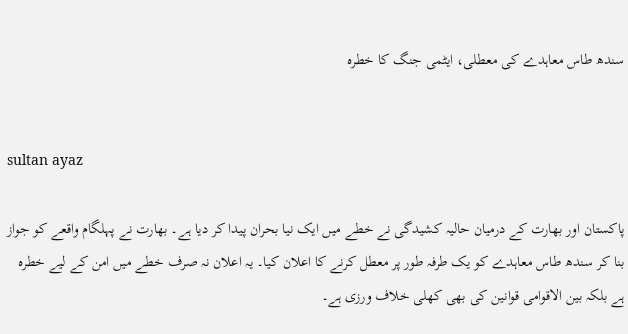سندھ طاس معاہدے کی معطلی، ایٹمی جنگ کا خطرہ


sultan ayaz

پاکستان اور بھارت کے درمیان حالیہ کشیدگی نے خطے میں ایک نیا بحران پیدا کر دیا ہے۔ بھارت نے پہلگام واقعے کو جواز بنا کر سندھ طاس معاہدے کو یک طرفہ طور پر معطل کرنے کا اعلان کیا۔ یہ اعلان نہ صرف خطے میں امن کے لیے خطرہ ہے بلکہ بین الاقوامی قوانین کی بھی کھلی خلاف ورزی ہے۔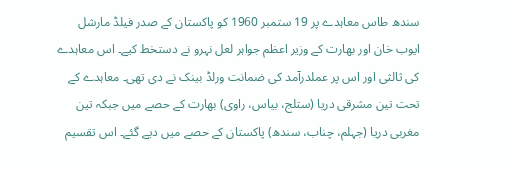سندھ طاس معاہدے پر 19 ستمبر 1960 کو پاکستان کے صدر فیلڈ مارشل ایوب خان اور بھارت کے وزیر اعظم جواہر لعل نہرو نے دستخط کیے۔ اس معاہدے کی ثالثی اور اس پر عملدرآمد کی ضمانت ورلڈ بینک نے دی تھی۔ معاہدے کے تحت تین مشرقی دریا (ستلج، بیاس، راوی) بھارت کے حصے میں جبکہ تین مغربی دریا (جہلم، چناب، سندھ) پاکستان کے حصے میں دیے گئے۔ اس تقسیم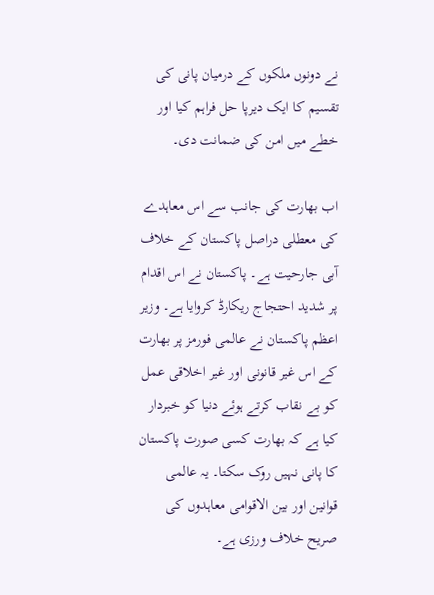نے دونوں ملکوں کے درمیان پانی کی تقسیم کا ایک دیرپا حل فراہم کیا اور خطے میں امن کی ضمانت دی۔

اب بھارت کی جانب سے اس معاہدے کی معطلی دراصل پاکستان کے خلاف آبی جارحیت ہے۔ پاکستان نے اس اقدام پر شدید احتجاج ریکارڈ کروایا ہے۔ وزیر اعظم پاکستان نے عالمی فورمز پر بھارت کے اس غیر قانونی اور غیر اخلاقی عمل کو بے نقاب کرتے ہوئے دنیا کو خبردار کیا ہے کہ بھارت کسی صورت پاکستان کا پانی نہیں روک سکتا۔ یہ عالمی قوانین اور بین الاقوامی معاہدوں کی صریح خلاف ورزی ہے۔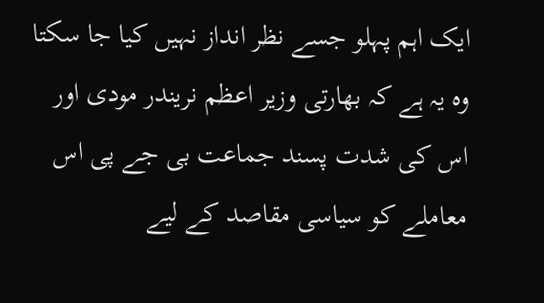ایک اہم پہلو جسے نظر انداز نہیں کیا جا سکتا وہ یہ ہے کہ بھارتی وزیر اعظم نریندر مودی اور اس کی شدت پسند جماعت بی جے پی اس معاملے کو سیاسی مقاصد کے لیے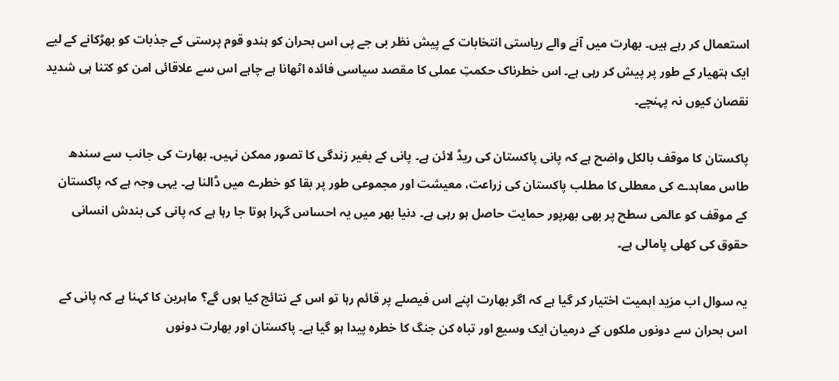استعمال کر رہے ہیں۔ بھارت میں آنے والے ریاستی انتخابات کے پیش نظر بی جے پی اس بحران کو ہندو قوم پرستی کے جذبات کو بھڑکانے کے لیے ایک ہتھیار کے طور پر پیش کر رہی ہے۔ اس خطرناک حکمتِ عملی کا مقصد سیاسی فائدہ اٹھانا ہے چاہے اس سے علاقائی امن کو کتنا ہی شدید نقصان کیوں نہ پہنچے۔

پاکستان کا موقف بالکل واضح ہے کہ پانی پاکستان کی ریڈ لائن ہے۔ پانی کے بغیر زندگی کا تصور ممکن نہیں۔ بھارت کی جانب سے سندھ طاس معاہدے کی معطلی کا مطلب پاکستان کی زراعت، معیشت اور مجموعی طور پر بقا کو خطرے میں ڈالنا ہے۔ یہی وجہ ہے کہ پاکستان کے موقف کو عالمی سطح پر بھی بھرپور حمایت حاصل ہو رہی ہے۔ دنیا بھر میں یہ احساس گہرا ہوتا جا رہا ہے کہ پانی کی بندش انسانی حقوق کی کھلی پامالی ہے۔

یہ سوال اب مزید اہمیت اختیار کر گیا ہے کہ اگر بھارت اپنے اس فیصلے پر قائم رہا تو اس کے نتائج کیا ہوں گے؟ ماہرین کا کہنا ہے کہ پانی کے اس بحران سے دونوں ملکوں کے درمیان ایک وسیع اور تباہ کن جنگ کا خطرہ پیدا ہو گیا ہے۔ پاکستان اور بھارت دونوں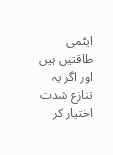ایٹمی طاقتیں ہیں اور اگر یہ تنازع شدت اختیار کر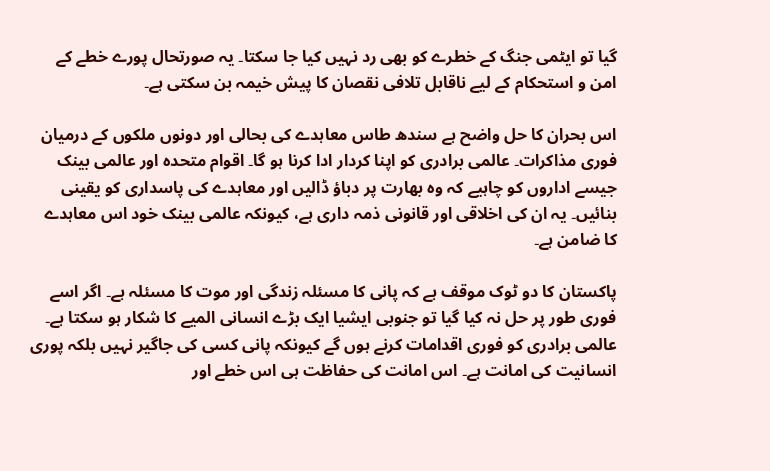گیا تو ایٹمی جنگ کے خطرے کو بھی رد نہیں کیا جا سکتا۔ یہ صورتحال پورے خطے کے امن و استحکام کے لیے ناقابل تلافی نقصان کا پیش خیمہ بن سکتی ہے۔

اس بحران کا حل واضح ہے سندھ طاس معاہدے کی بحالی اور دونوں ملکوں کے درمیان فوری مذاکرات۔ عالمی برادری کو اپنا کردار ادا کرنا ہو گا۔ اقوام متحدہ اور عالمی بینک جیسے اداروں کو چاہیے کہ وہ بھارت پر دباؤ ڈالیں اور معاہدے کی پاسداری کو یقینی بنائیں۔ یہ ان کی اخلاقی اور قانونی ذمہ داری ہے، کیونکہ عالمی بینک خود اس معاہدے کا ضامن ہے۔

پاکستان کا دو ٹوک موقف ہے کہ پانی کا مسئلہ زندگی اور موت کا مسئلہ ہے۔ اگر اسے فوری طور پر حل نہ کیا گیا تو جنوبی ایشیا ایک بڑے انسانی المیے کا شکار ہو سکتا ہے۔ عالمی برادری کو فوری اقدامات کرنے ہوں گے کیونکہ پانی کسی کی جاگیر نہیں بلکہ پوری انسانیت کی امانت ہے۔ اس امانت کی حفاظت ہی اس خطے اور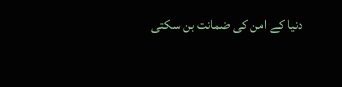دنیا کے امن کی ضمانت بن سکتی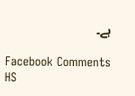ہے۔

Facebook Comments HS